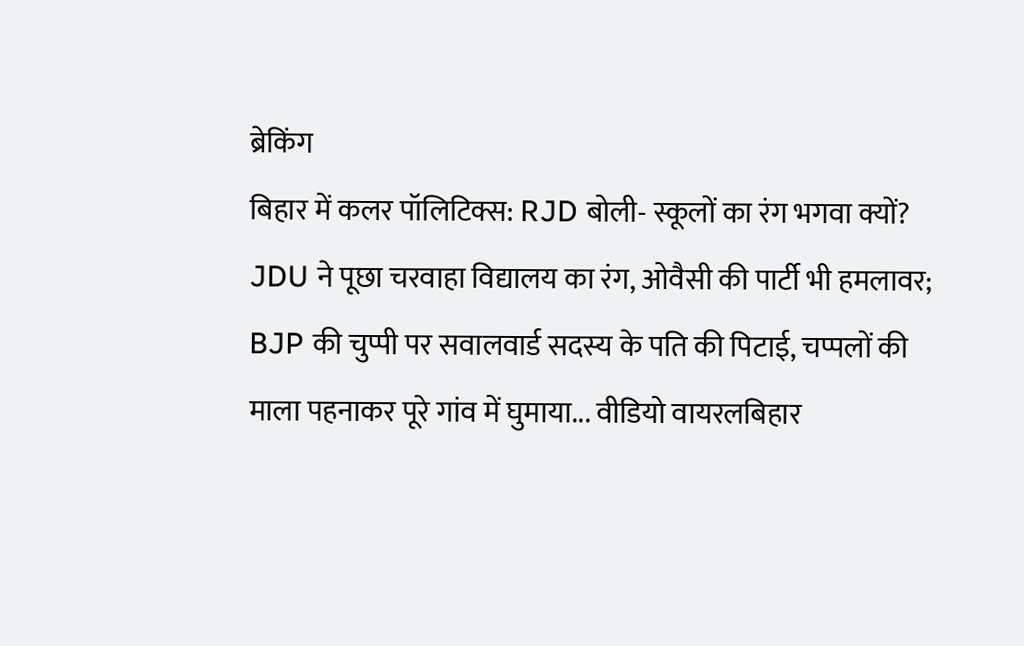ब्रेकिंग
बिहार में कलर पॉलिटिक्स: RJD बोली- स्कूलों का रंग भगवा क्यों? JDU ने पूछा चरवाहा विद्यालय का रंग, ओवैसी की पार्टी भी हमलावर; BJP की चुप्पी पर सवालवार्ड सदस्य के पति की पिटाई, चप्पलों की माला पहनाकर पूरे गांव में घुमाया... वीडियो वायरलबिहार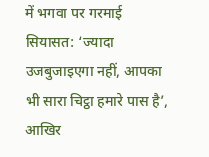में भगवा पर गरमाई सियासत: ‘ज्यादा उजबुजाइएगा नहीं, आपका भी सारा चिट्ठा हमारे पास है’, आखिर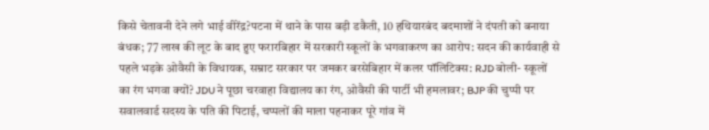किसे चेतावनी देने लगे भाई वीरेंद्र?पटना में थाने के पास बड़ी डकैती, 10 हथियारबंद बदमाशों ने दंपती को बनाया बंधक; 77 लाख की लूट के बाद हुए फरारबिहार में सरकारी स्कूलों के भगवाकरण का आरोप: सदन की कार्यवाही से पहले भड़के ओवैसी के विधायक, सम्राट सरकार पर जमकर बरसेबिहार में कलर पॉलिटिक्स: RJD बोली- स्कूलों का रंग भगवा क्यों? JDU ने पूछा चरवाहा विद्यालय का रंग, ओवैसी की पार्टी भी हमलावर; BJP की चुप्पी पर सवालवार्ड सदस्य के पति की पिटाई, चप्पलों की माला पहनाकर पूरे गांव में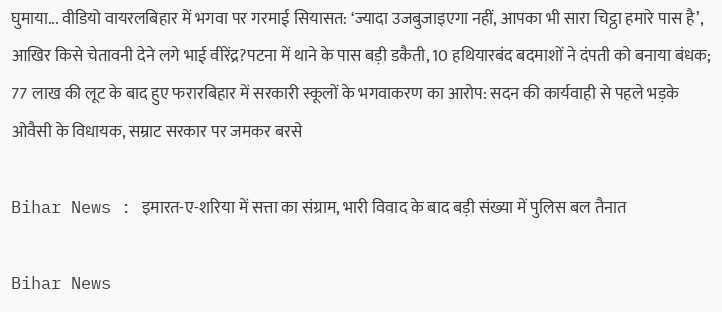घुमाया... वीडियो वायरलबिहार में भगवा पर गरमाई सियासत: ‘ज्यादा उजबुजाइएगा नहीं, आपका भी सारा चिट्ठा हमारे पास है’, आखिर किसे चेतावनी देने लगे भाई वीरेंद्र?पटना में थाने के पास बड़ी डकैती, 10 हथियारबंद बदमाशों ने दंपती को बनाया बंधक; 77 लाख की लूट के बाद हुए फरारबिहार में सरकारी स्कूलों के भगवाकरण का आरोप: सदन की कार्यवाही से पहले भड़के ओवैसी के विधायक, सम्राट सरकार पर जमकर बरसे

Bihar News : इमारत-ए-शरिया में सत्ता का संग्राम, भारी विवाद के बाद बड़ी संख्या में पुलिस बल तैनात

Bihar News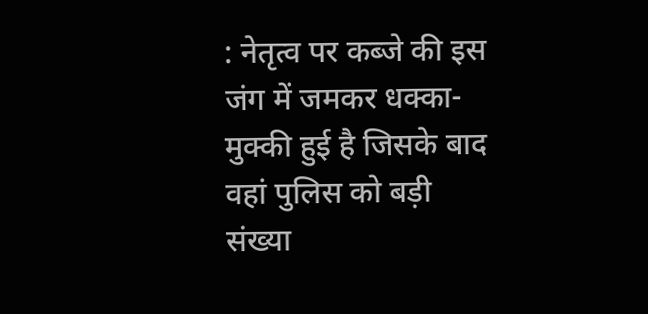: नेतृत्व पर कब्जे की इस जंग में जमकर धक्का-मुक्की हुई है जिसके बाद वहां पुलिस को बड़ी संख्या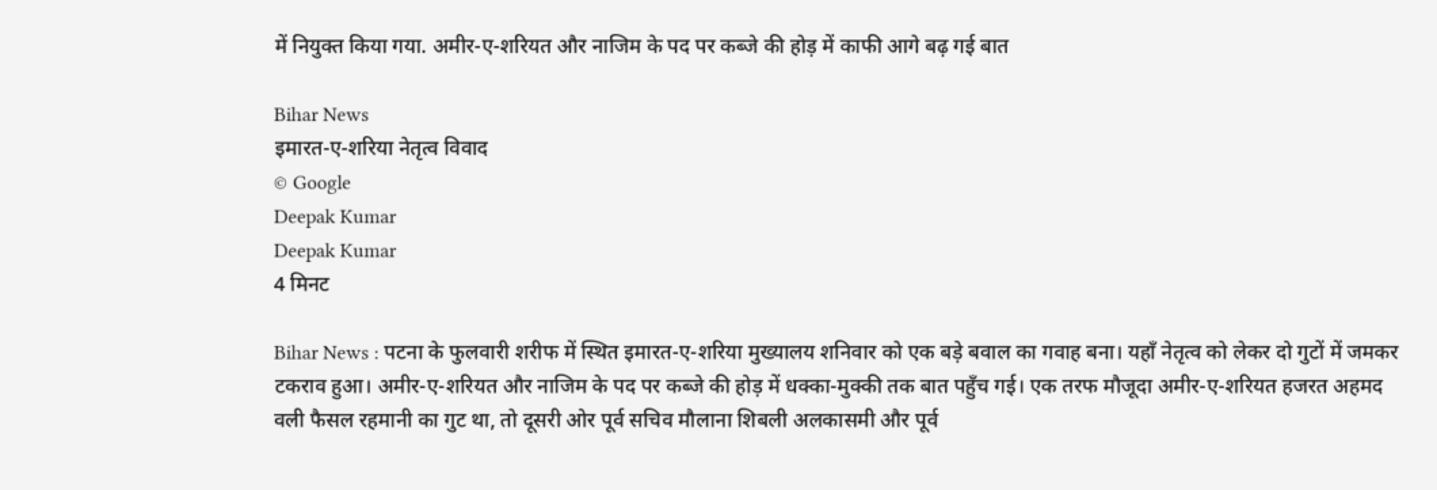में नियुक्त किया गया. अमीर-ए-शरियत और नाजिम के पद पर कब्जे की होड़ में काफी आगे बढ़ गई बात

Bihar News
इमारत-ए-शरिया नेतृत्व विवाद
© Google
Deepak Kumar
Deepak Kumar
4 मिनट

Bihar News : पटना के फुलवारी शरीफ में स्थित इमारत-ए-शरिया मुख्यालय शनिवार को एक बड़े बवाल का गवाह बना। यहाँ नेतृत्व को लेकर दो गुटों में जमकर टकराव हुआ। अमीर-ए-शरियत और नाजिम के पद पर कब्जे की होड़ में धक्का-मुक्की तक बात पहुँच गई। एक तरफ मौजूदा अमीर-ए-शरियत हजरत अहमद वली फैसल रहमानी का गुट था, तो दूसरी ओर पूर्व सचिव मौलाना शिबली अलकासमी और पूर्व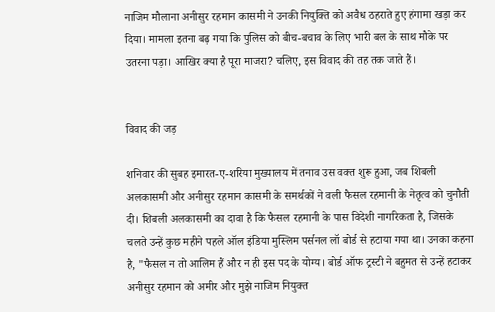नाजिम मौलाना अनीसुर रहमान कासमी ने उनकी नियुक्ति को अवैध ठहराते हुए हंगामा खड़ा कर दिया। मामला इतना बढ़ गया कि पुलिस को बीच-बचाव के लिए भारी बल के साथ मौके पर उतरना पड़ा। आखिर क्या है पूरा माजरा? चलिए, इस विवाद की तह तक जाते हैं।


विवाद की जड़

शनिवार की सुबह इमारत-ए-शरिया मुख्यालय में तनाव उस वक्त शुरू हुआ, जब शिबली अलकासमी और अनीसुर रहमान कासमी के समर्थकों ने वली फैसल रहमानी के नेतृत्व को चुनौती दी। शिबली अलकासमी का दावा है कि फैसल रहमानी के पास विदेशी नागरिकता है, जिसके चलते उन्हें कुछ महीने पहले ऑल इंडिया मुस्लिम पर्सनल लॉ बोर्ड से हटाया गया था। उनका कहना है, "फैसल न तो आलिम हैं और न ही इस पद के योग्य। बोर्ड ऑफ ट्रस्टी ने बहुमत से उन्हें हटाकर अनीसुर रहमान को अमीर और मुझे नाजिम नियुक्त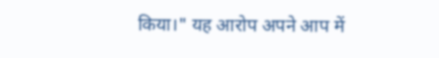किया।" यह आरोप अपने आप में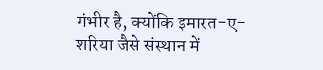गंभीर है, क्योंकि इमारत-ए-शरिया जैसे संस्थान में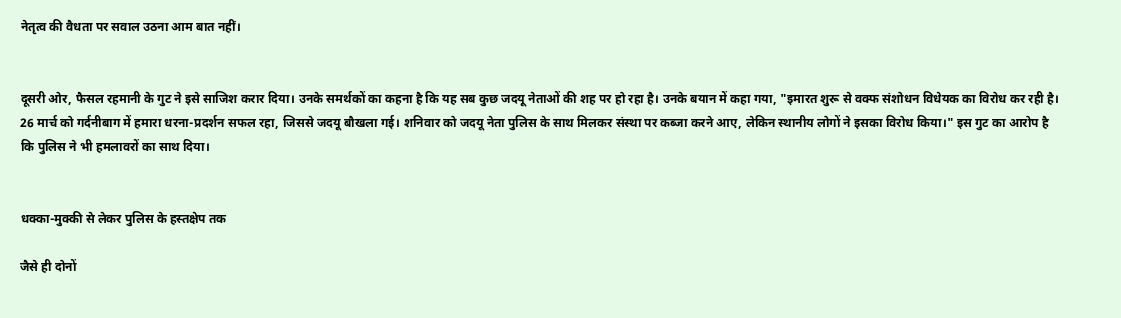नेतृत्व की वैधता पर सवाल उठना आम बात नहीं।


दूसरी ओर, फैसल रहमानी के गुट ने इसे साजिश करार दिया। उनके समर्थकों का कहना है कि यह सब कुछ जदयू नेताओं की शह पर हो रहा है। उनके बयान में कहा गया, "इमारत शुरू से वक्फ संशोधन विधेयक का विरोध कर रही है। 26 मार्च को गर्दनीबाग में हमारा धरना-प्रदर्शन सफल रहा, जिससे जदयू बौखला गई। शनिवार को जदयू नेता पुलिस के साथ मिलकर संस्था पर कब्जा करने आए, लेकिन स्थानीय लोगों ने इसका विरोध किया।" इस गुट का आरोप है कि पुलिस ने भी हमलावरों का साथ दिया।


धक्का-मुक्की से लेकर पुलिस के हस्तक्षेप तक

जैसे ही दोनों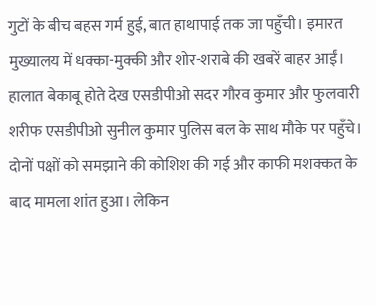गुटों के बीच बहस गर्म हुई, बात हाथापाई तक जा पहुँची। इमारत मुख्यालय में धक्का-मुक्की और शोर-शराबे की खबरें बाहर आईं। हालात बेकाबू होते देख एसडीपीओ सदर गौरव कुमार और फुलवारी शरीफ एसडीपीओ सुनील कुमार पुलिस बल के साथ मौके पर पहुँचे। दोनों पक्षों को समझाने की कोशिश की गई और काफी मशक्कत के बाद मामला शांत हुआ। लेकिन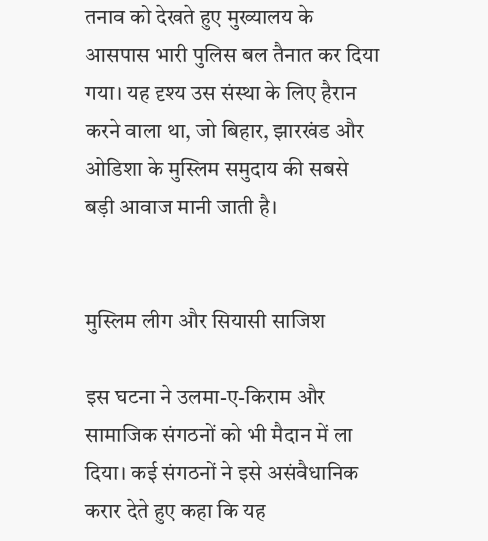तनाव को देखते हुए मुख्यालय के आसपास भारी पुलिस बल तैनात कर दिया गया। यह दृश्य उस संस्था के लिए हैरान करने वाला था, जो बिहार, झारखंड और ओडिशा के मुस्लिम समुदाय की सबसे बड़ी आवाज मानी जाती है।


मुस्लिम लीग और सियासी साजिश

इस घटना ने उलमा-ए-किराम और सामाजिक संगठनों को भी मैदान में ला दिया। कई संगठनों ने इसे असंवैधानिक करार देते हुए कहा कि यह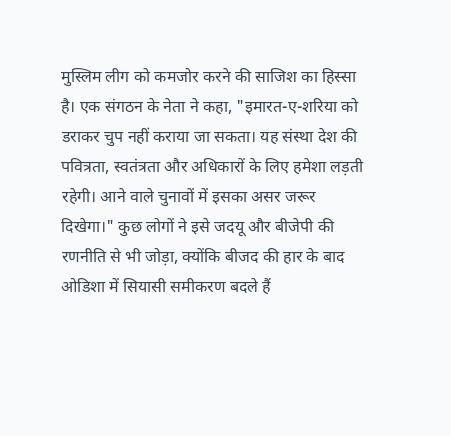मुस्लिम लीग को कमजोर करने की साजिश का हिस्सा है। एक संगठन के नेता ने कहा, "इमारत-ए-शरिया को डराकर चुप नहीं कराया जा सकता। यह संस्था देश की पवित्रता, स्वतंत्रता और अधिकारों के लिए हमेशा लड़ती रहेगी। आने वाले चुनावों में इसका असर जरूर दिखेगा।" कुछ लोगों ने इसे जदयू और बीजेपी की रणनीति से भी जोड़ा, क्योंकि बीजद की हार के बाद ओडिशा में सियासी समीकरण बदले हैं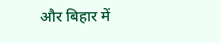और बिहार में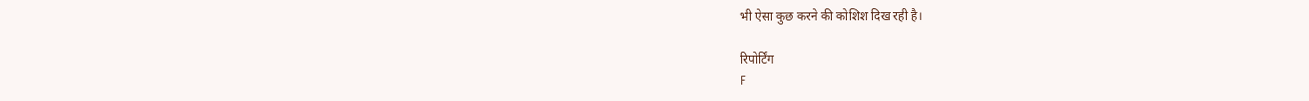भी ऐसा कुछ करने की कोशिश दिख रही है।

रिपोर्टिंग
F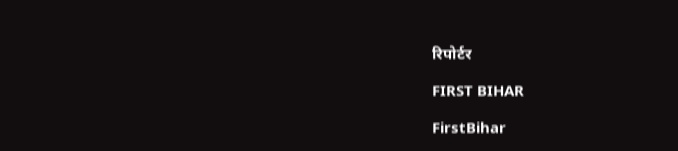रिपोर्टर

FIRST BIHAR

FirstBihar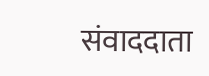संवाददाता